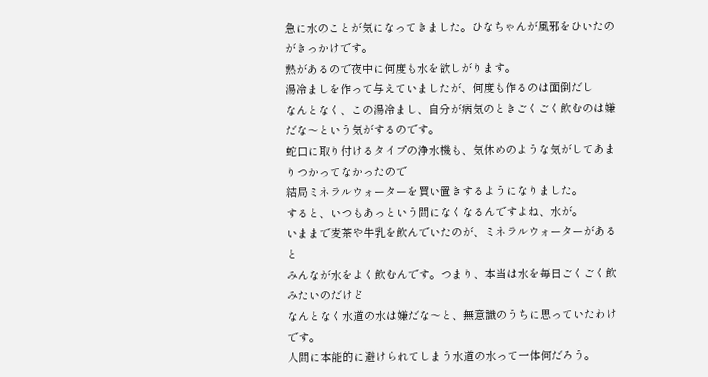急に水のことが気になってきました。ひなちゃんが風邪をひいたのがきっかけです。
熱があるので夜中に何度も水を欲しがります。
湯冷ましを作って与えていましたが、何度も作るのは面倒だし
なんとなく、この湯冷まし、自分が病気のときごくごく飲むのは嫌だな〜という気がするのです。
蛇口に取り付けるタイプの浄水機も、気休めのような気がしてあまりつかってなかったので
結局ミネラルウォーターを買い置きするようになりました。
すると、いつもあっという間になくなるんですよね、水が。
いままで麦茶や牛乳を飲んでいたのが、ミネラルウォーターがあると
みんなが水をよく飲むんです。つまり、本当は水を毎日ごくごく飲みたいのだけど
なんとなく水道の水は嫌だな〜と、無意識のうちに思っていたわけです。
人間に本能的に避けられてしまう水道の水って一体何だろう。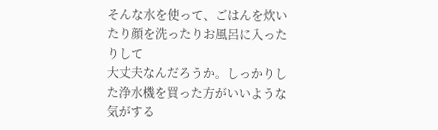そんな水を使って、ごはんを炊いたり顔を洗ったりお風呂に入ったりして
大丈夫なんだろうか。しっかりした浄水機を買った方がいいような気がする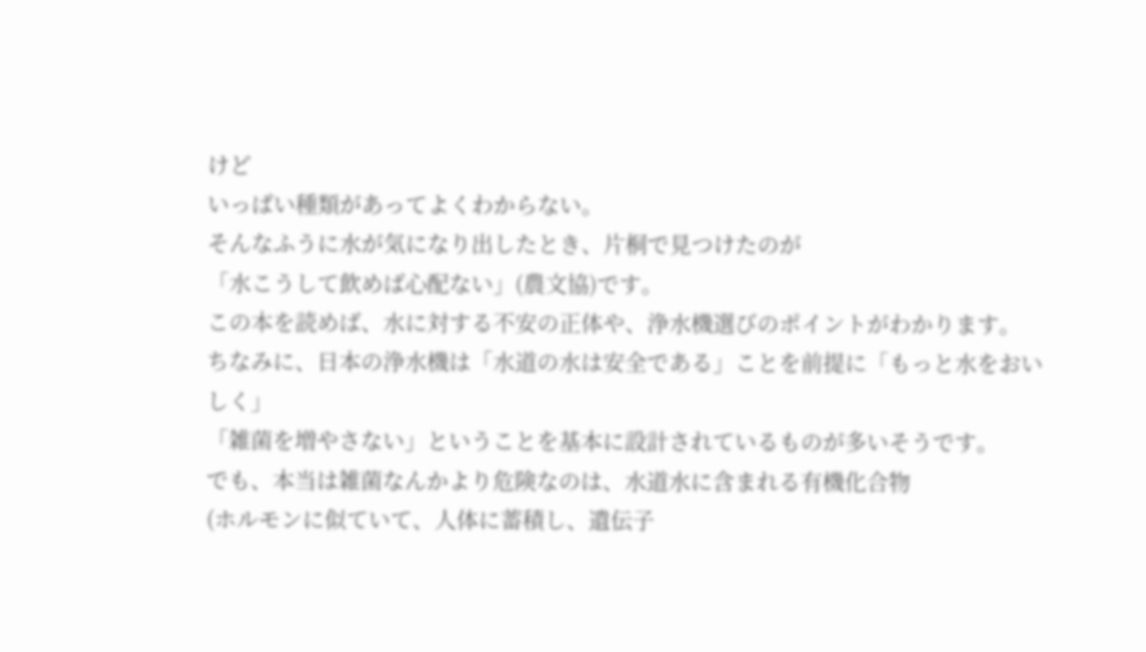けど
いっぱい種類があってよくわからない。
そんなふうに水が気になり出したとき、片桐で見つけたのが
「水こうして飲めば心配ない」(農文協)です。
この本を読めば、水に対する不安の正体や、浄水機選びのポイントがわかります。
ちなみに、日本の浄水機は「水道の水は安全である」ことを前提に「もっと水をおいしく」
「雑菌を増やさない」ということを基本に設計されているものが多いそうです。
でも、本当は雑菌なんかより危険なのは、水道水に含まれる有機化合物
(ホルモンに似ていて、人体に蓄積し、遺伝子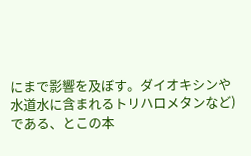にまで影響を及ぼす。ダイオキシンや
水道水に含まれるトリハロメタンなど)である、とこの本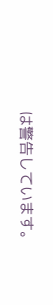は警告しています。